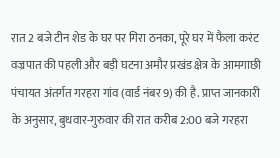रात 2 बजे टीन शेड के घर पर गिरा ठनका, पूरे घर में फैला करंट
वज्रपात की पहली और बड़ी घटना अमौर प्रखंड क्षेत्र के आमगाछी पंचायत अंतर्गत गरहरा गांव (वार्ड नंबर 9) की है. प्राप्त जानकारी के अनुसार, बुधवार-गुरुवार की रात करीब 2:00 बजे गरहरा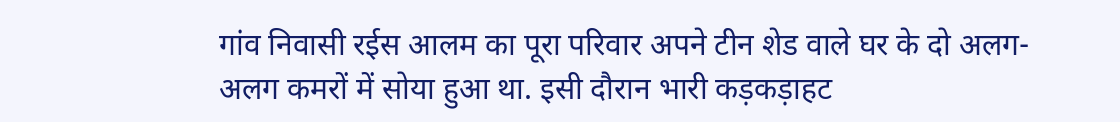गांव निवासी रईस आलम का पूरा परिवार अपने टीन शेड वाले घर के दो अलग-अलग कमरों में सोया हुआ था. इसी दौरान भारी कड़कड़ाहट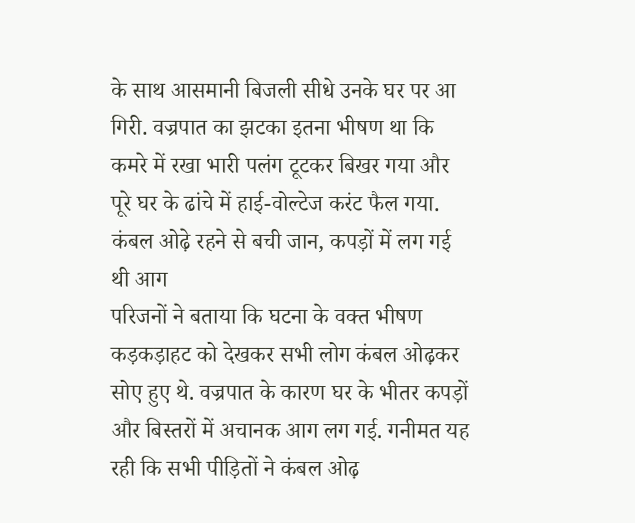के साथ आसमानी बिजली सीधे उनके घर पर आ गिरी. वज्रपात का झटका इतना भीषण था कि कमरे में रखा भारी पलंग टूटकर बिखर गया और पूरे घर के ढांचे में हाई-वोल्टेज करंट फैल गया.
कंबल ओढ़े रहने से बची जान, कपड़ों में लग गई थी आग
परिजनों ने बताया कि घटना के वक्त भीषण कड़कड़ाहट को देखकर सभी लोग कंबल ओढ़कर सोए हुए थे. वज्रपात के कारण घर के भीतर कपड़ों और बिस्तरों में अचानक आग लग गई. गनीमत यह रही कि सभी पीड़ितों ने कंबल ओढ़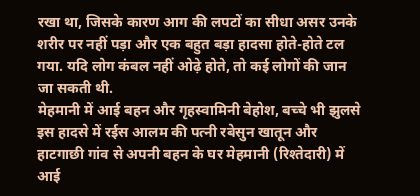रखा था, जिसके कारण आग की लपटों का सीधा असर उनके शरीर पर नहीं पड़ा और एक बहुत बड़ा हादसा होते-होते टल गया. यदि लोग कंबल नहीं ओढ़े होते, तो कई लोगों की जान जा सकती थी.
मेहमानी में आई बहन और गृहस्वामिनी बेहोश, बच्चे भी झुलसे
इस हादसे में रईस आलम की पत्नी रबेसुन खातून और हाटगाछी गांव से अपनी बहन के घर मेहमानी (रिश्तेदारी) में आई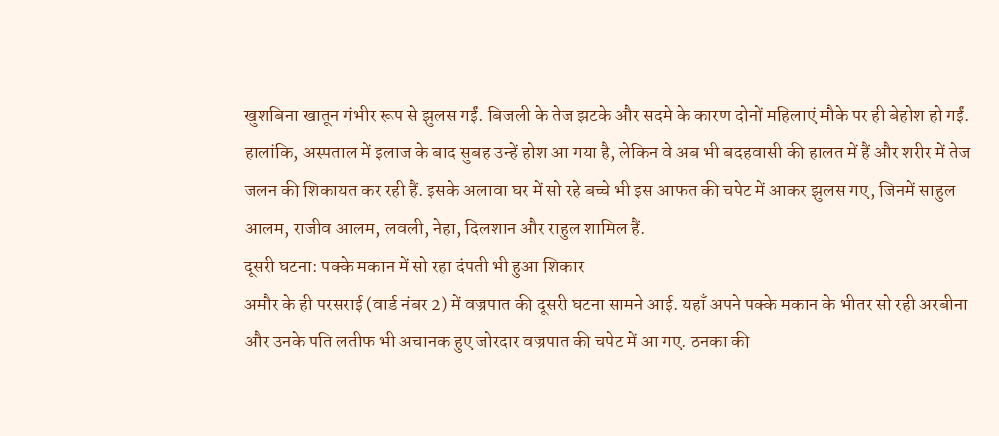खुशबिना खातून गंभीर रूप से झुलस गईं. बिजली के तेज झटके और सदमे के कारण दोनों महिलाएं मौके पर ही बेहोश हो गईं. हालांकि, अस्पताल में इलाज के बाद सुबह उन्हें होश आ गया है, लेकिन वे अब भी बदहवासी की हालत में हैं और शरीर में तेज जलन की शिकायत कर रही हैं. इसके अलावा घर में सो रहे बच्चे भी इस आफत की चपेट में आकर झुलस गए, जिनमें साहुल आलम, राजीव आलम, लवली, नेहा, दिलशान और राहुल शामिल हैं.
दूसरी घटना: पक्के मकान में सो रहा दंपती भी हुआ शिकार
अमौर के ही परसराई (वार्ड नंबर 2) में वज्रपात की दूसरी घटना सामने आई. यहाँ अपने पक्के मकान के भीतर सो रही अरबीना और उनके पति लतीफ भी अचानक हुए जोरदार वज्रपात की चपेट में आ गए. ठनका की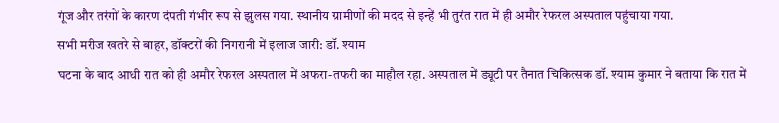गूंज और तरंगों के कारण दंपती गंभीर रूप से झुलस गया. स्थानीय ग्रामीणों की मदद से इन्हें भी तुरंत रात में ही अमौर रेफरल अस्पताल पहुंचाया गया.
सभी मरीज खतरे से बाहर, डॉक्टरों की निगरानी में इलाज जारी: डॉ. श्याम
घटना के बाद आधी रात को ही अमौर रेफरल अस्पताल में अफरा-तफरी का माहौल रहा. अस्पताल में ड्यूटी पर तैनात चिकित्सक डॉ. श्याम कुमार ने बताया कि रात में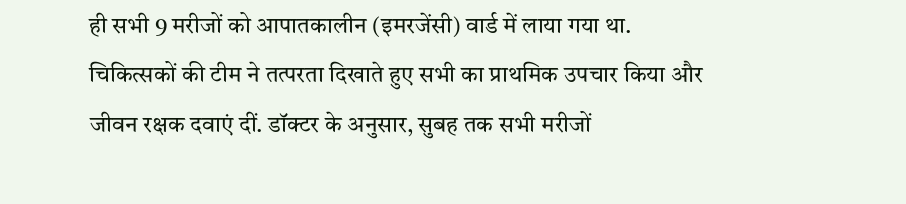ही सभी 9 मरीजों को आपातकालीन (इमरजेंसी) वार्ड में लाया गया था. चिकित्सकों की टीम ने तत्परता दिखाते हुए सभी का प्राथमिक उपचार किया और जीवन रक्षक दवाएं दीं. डॉक्टर के अनुसार, सुबह तक सभी मरीजों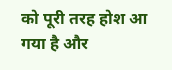को पूरी तरह होश आ गया है और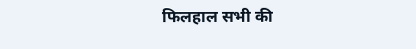फिलहाल सभी की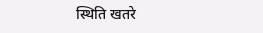स्थिति खतरे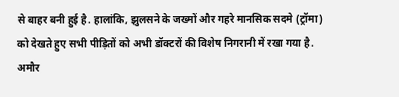से बाहर बनी हुई है. हालांकि, झुलसने के जख्मों और गहरे मानसिक सदमे (ट्रॉमा) को देखते हुए सभी पीड़ितों को अभी डॉक्टरों की विशेष निगरानी में रखा गया है.
अमौर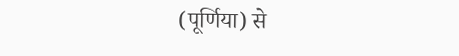(पूर्णिया) से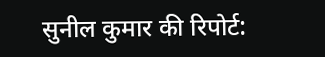सुनील कुमार की रिपोर्ट: